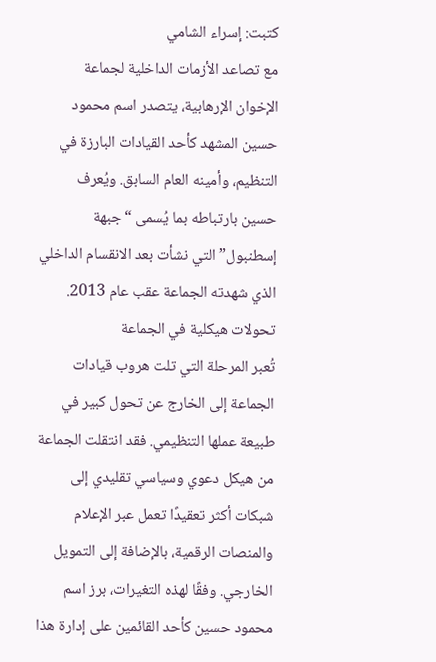كتبت: إسراء الشامي
مع تصاعد الأزمات الداخلية لجماعة الإخوان الإرهابية، يتصدر اسم محمود حسين المشهد كأحد القيادات البارزة في التنظيم، وأمينه العام السابق. ويُعرف حسين بارتباطه بما يُسمى “جبهة إسطنبول” التي نشأت بعد الانقسام الداخلي الذي شهدته الجماعة عقب عام 2013.
تحولات هيكلية في الجماعة
تُعبر المرحلة التي تلت هروب قيادات الجماعة إلى الخارج عن تحول كبير في طبيعة عملها التنظيمي. فقد انتقلت الجماعة من هيكل دعوي وسياسي تقليدي إلى شبكات أكثر تعقيدًا تعمل عبر الإعلام والمنصات الرقمية، بالإضافة إلى التمويل الخارجي. وفقًا لهذه التغيرات، برز اسم محمود حسين كأحد القائمين على إدارة هذا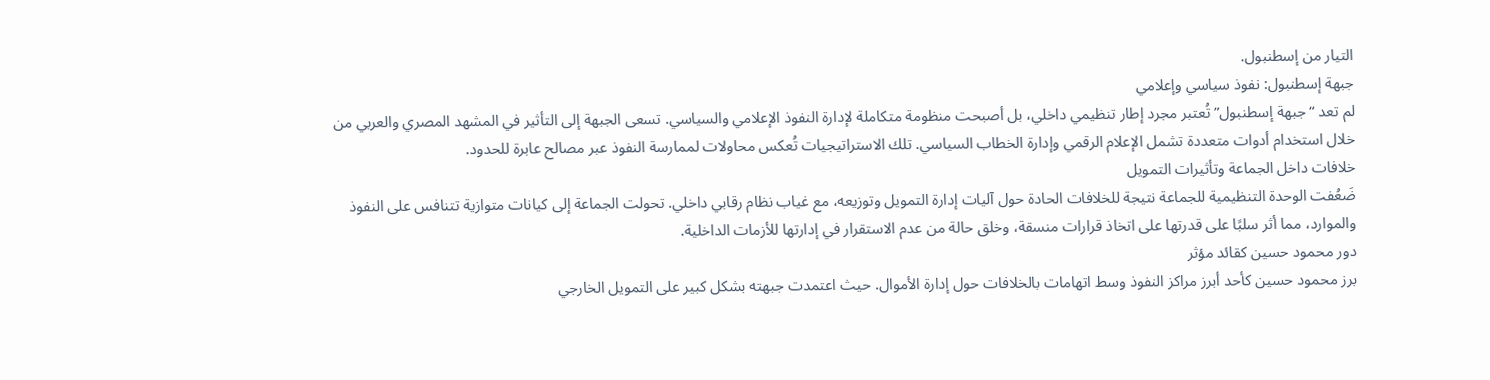التيار من إسطنبول.
جبهة إسطنبول: نفوذ سياسي وإعلامي
لم تعد “جبهة إسطنبول” تُعتبر مجرد إطار تنظيمي داخلي، بل أصبحت منظومة متكاملة لإدارة النفوذ الإعلامي والسياسي. تسعى الجبهة إلى التأثير في المشهد المصري والعربي من خلال استخدام أدوات متعددة تشمل الإعلام الرقمي وإدارة الخطاب السياسي. تلك الاستراتيجيات تُعكس محاولات لممارسة النفوذ عبر مصالح عابرة للحدود.
خلافات داخل الجماعة وتأثيرات التمويل
ضَعُفت الوحدة التنظيمية للجماعة نتيجة للخلافات الحادة حول آليات إدارة التمويل وتوزيعه، مع غياب نظام رقابي داخلي. تحولت الجماعة إلى كيانات متوازية تتنافس على النفوذ والموارد، مما أثر سلبًا على قدرتها على اتخاذ قرارات منسقة، وخلق حالة من عدم الاستقرار في إدارتها للأزمات الداخلية.
دور محمود حسين كقائد مؤثر
برز محمود حسين كأحد أبرز مراكز النفوذ وسط اتهامات بالخلافات حول إدارة الأموال. حيث اعتمدت جبهته بشكل كبير على التمويل الخارجي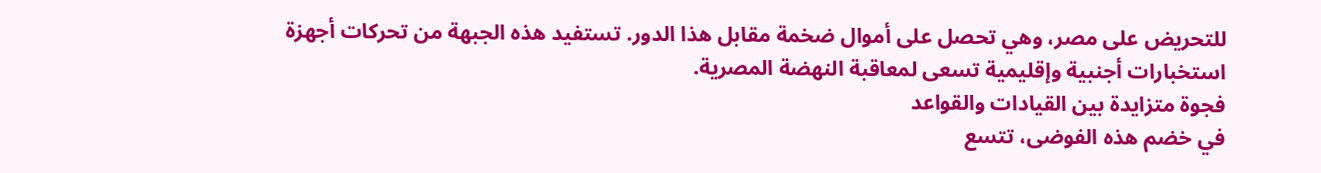للتحريض على مصر، وهي تحصل على أموال ضخمة مقابل هذا الدور. تستفيد هذه الجبهة من تحركات أجهزة استخبارات أجنبية وإقليمية تسعى لمعاقبة النهضة المصرية.
فجوة متزايدة بين القيادات والقواعد
في خضم هذه الفوضى، تتسع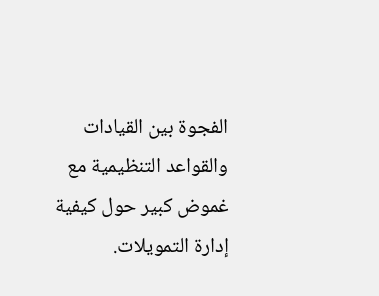الفجوة بين القيادات والقواعد التنظيمية مع غموض كبير حول كيفية إدارة التمويلات.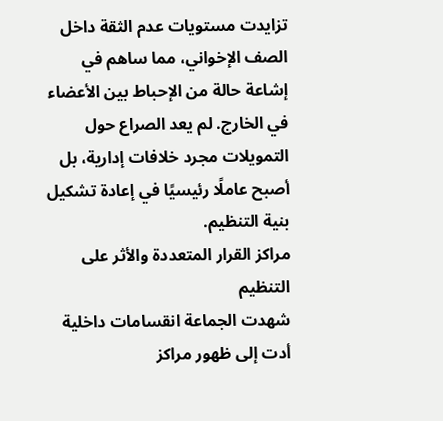تزايدت مستويات عدم الثقة داخل الصف الإخواني، مما ساهم في إشاعة حالة من الإحباط بين الأعضاء في الخارج. لم يعد الصراع حول التمويلات مجرد خلافات إدارية، بل أصبح عاملًا رئيسيًا في إعادة تشكيل بنية التنظيم.
مراكز القرار المتعددة والأثر على التنظيم
شهدت الجماعة انقسامات داخلية أدت إلى ظهور مراكز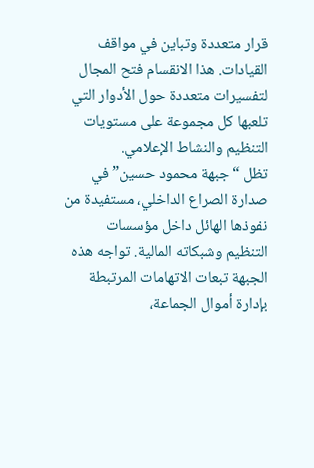قرار متعددة وتباين في مواقف القيادات. هذا الانقسام فتح المجال لتفسيرات متعددة حول الأدوار التي تلعبها كل مجموعة على مستويات التنظيم والنشاط الإعلامي.
تظل “جبهة محمود حسين” في صدارة الصراع الداخلي، مستفيدة من نفوذها الهائل داخل مؤسسات التنظيم وشبكاته المالية. تواجه هذه الجبهة تبعات الاتهامات المرتبطة بإدارة أموال الجماعة،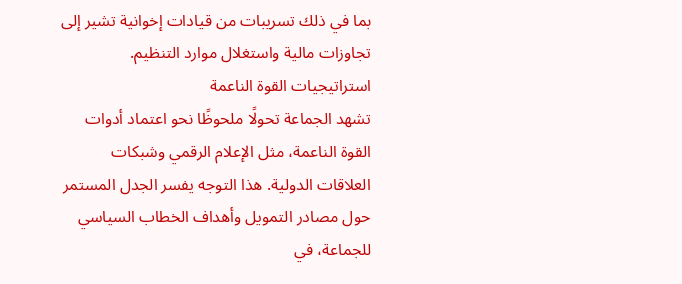بما في ذلك تسريبات من قيادات إخوانية تشير إلى تجاوزات مالية واستغلال موارد التنظيم.
استراتيجيات القوة الناعمة
تشهد الجماعة تحولًا ملحوظًا نحو اعتماد أدوات القوة الناعمة، مثل الإعلام الرقمي وشبكات العلاقات الدولية. هذا التوجه يفسر الجدل المستمر حول مصادر التمويل وأهداف الخطاب السياسي للجماعة، في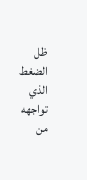ظل الضغط الذي تواجهه من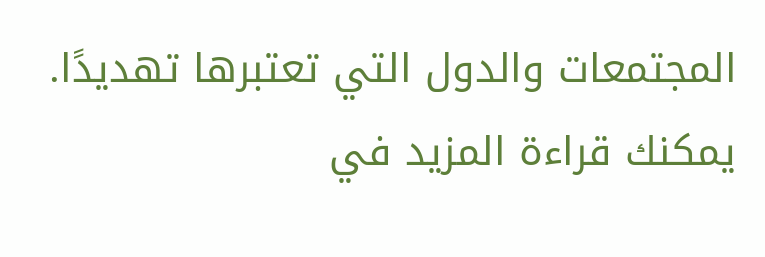المجتمعات والدول التي تعتبرها تهديدًا.
يمكنك قراءة المزيد في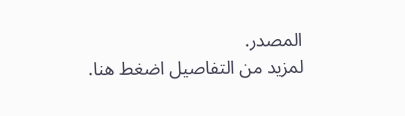المصدر.
لمزيد من التفاصيل اضغط هنا.